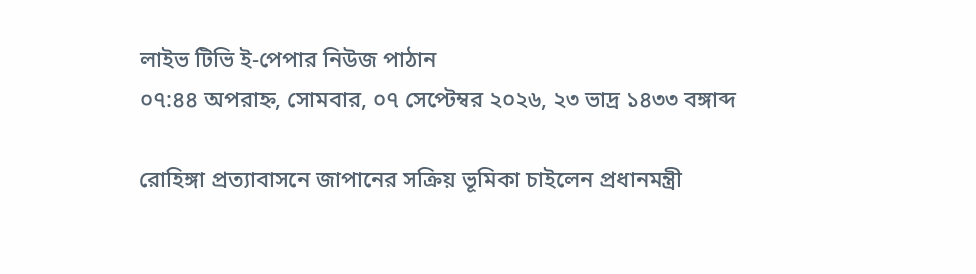লাইভ টিভি ই-পেপার নিউজ পাঠান
০৭:৪৪ অপরাহ্ন, সোমবার, ০৭ সেপ্টেম্বর ২০২৬, ২৩ ভাদ্র ১৪৩৩ বঙ্গাব্দ

রোহিঙ্গা প্রত্যাবাসনে জাপানের সক্রিয় ভূমিকা চাইলেন প্রধানমন্ত্রী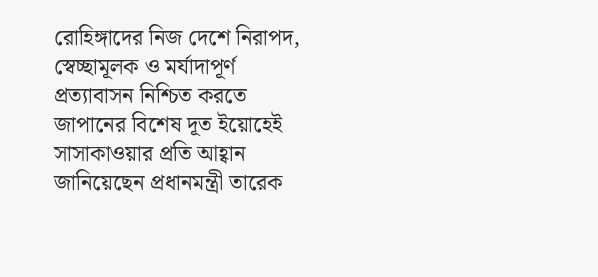রোহিঙ্গাদের নিজ দেশে নিরাপদ, স্বেচ্ছামূলক ও মর্যাদাপূর্ণ প্রত্যাবাসন নিশ্চিত করতে জাপানের বিশেষ দূত ইয়োহেই সাসাকাওয়ার প্রতি আহ্বান জানিয়েছেন প্রধানমন্ত্রী তারেক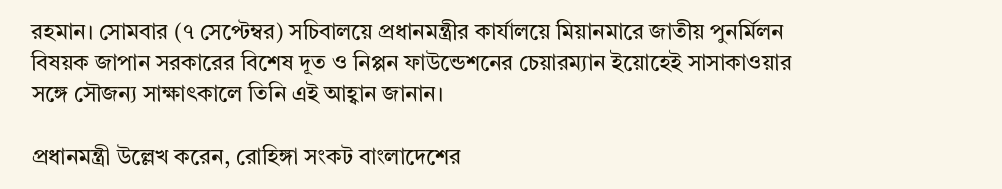রহমান। সোমবার (৭ সেপ্টেম্বর) সচিবালয়ে প্রধানমন্ত্রীর কার্যালয়ে মিয়ানমারে জাতীয় পুনর্মিলন বিষয়ক জাপান সরকারের বিশেষ দূত ও নিপ্পন ফাউন্ডেশনের চেয়ারম্যান ইয়োহেই সাসাকাওয়ার সঙ্গে সৌজন্য সাক্ষাৎকালে তিনি এই আহ্বান জানান।

প্রধানমন্ত্রী উল্লেখ করেন, রোহিঙ্গা সংকট বাংলাদেশের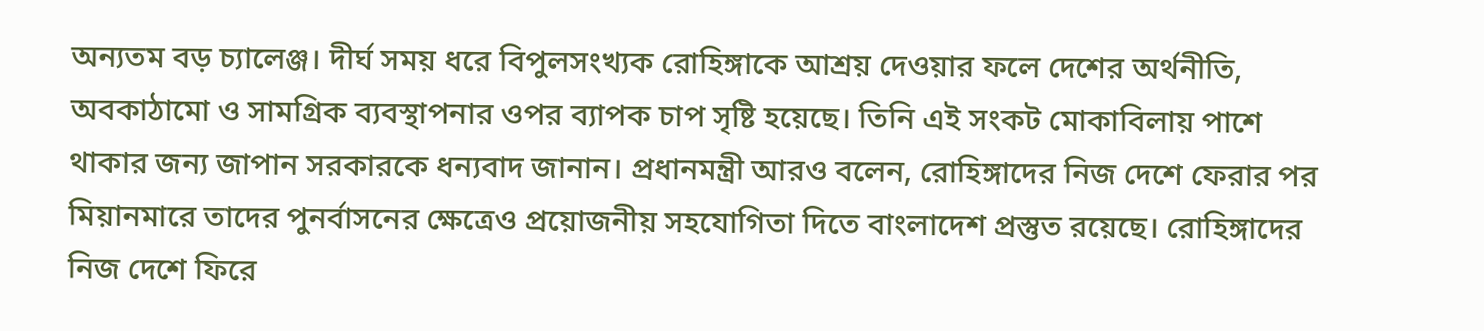অন্যতম বড় চ্যালেঞ্জ। দীর্ঘ সময় ধরে বিপুলসংখ্যক রোহিঙ্গাকে আশ্রয় দেওয়ার ফলে দেশের অর্থনীতি, অবকাঠামো ও সামগ্রিক ব্যবস্থাপনার ওপর ব্যাপক চাপ সৃষ্টি হয়েছে। তিনি এই সংকট মোকাবিলায় পাশে থাকার জন্য জাপান সরকারকে ধন্যবাদ জানান। প্রধানমন্ত্রী আরও বলেন, রোহিঙ্গাদের নিজ দেশে ফেরার পর মিয়ানমারে তাদের পুনর্বাসনের ক্ষেত্রেও প্রয়োজনীয় সহযোগিতা দিতে বাংলাদেশ প্রস্তুত রয়েছে। রোহিঙ্গাদের নিজ দেশে ফিরে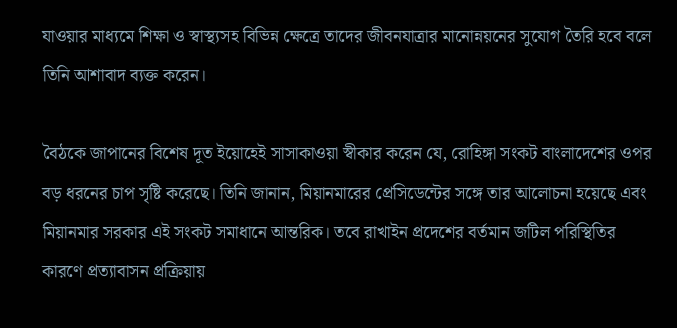যাওয়ার মাধ্যমে শিক্ষা ও স্বাস্থ্যসহ বিভিন্ন ক্ষেত্রে তাদের জীবনযাত্রার মানোন্নয়নের সুযোগ তৈরি হবে বলে তিনি আশাবাদ ব্যক্ত করেন।

বৈঠকে জাপানের বিশেষ দূত ইয়োহেই সাসাকাওয়া স্বীকার করেন যে, রোহিঙ্গা সংকট বাংলাদেশের ওপর বড় ধরনের চাপ সৃষ্টি করেছে। তিনি জানান, মিয়ানমারের প্রেসিডেন্টের সঙ্গে তার আলোচনা হয়েছে এবং মিয়ানমার সরকার এই সংকট সমাধানে আন্তরিক। তবে রাখাইন প্রদেশের বর্তমান জটিল পরিস্থিতির কারণে প্রত্যাবাসন প্রক্রিয়ায়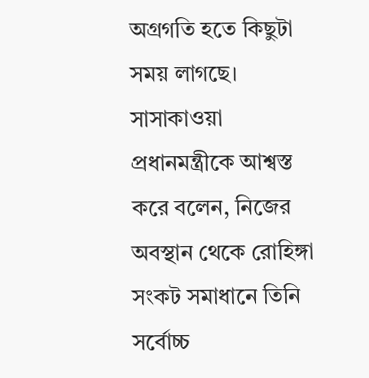অগ্রগতি হতে কিছুটা সময় লাগছে। সাসাকাওয়া প্রধানমন্ত্রীকে আশ্বস্ত করে বলেন, নিজের অবস্থান থেকে রোহিঙ্গা সংকট সমাধানে তিনি সর্বোচ্চ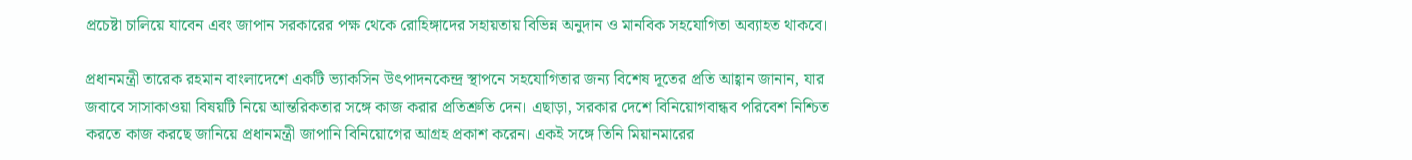প্রচেষ্টা চালিয়ে যাবেন এবং জাপান সরকারের পক্ষ থেকে রোহিঙ্গাদের সহায়তায় বিভিন্ন অনুদান ও মানবিক সহযোগিতা অব্যাহত থাকবে।

প্রধানমন্ত্রী তারেক রহমান বাংলাদেশে একটি ভ্যাকসিন উৎপাদনকেন্দ্র স্থাপনে সহযোগিতার জন্য বিশেষ দূতের প্রতি আহ্বান জানান, যার জবাবে সাসাকাওয়া বিষয়টি নিয়ে আন্তরিকতার সঙ্গে কাজ করার প্রতিশ্রুতি দেন। এছাড়া, সরকার দেশে বিনিয়োগবান্ধব পরিবেশ নিশ্চিত করতে কাজ করছে জানিয়ে প্রধানমন্ত্রী জাপানি বিনিয়োগের আগ্রহ প্রকাশ করেন। একই সঙ্গে তিনি মিয়ানমারের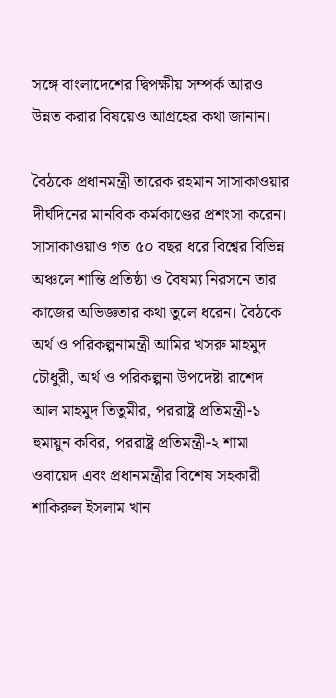সঙ্গে বাংলাদেশের দ্বিপক্ষীয় সম্পর্ক আরও উন্নত করার বিষয়েও আগ্রহের কথা জানান।

বৈঠকে প্রধানমন্ত্রী তারেক রহমান সাসাকাওয়ার দীর্ঘদিনের মানবিক কর্মকাণ্ডের প্রশংসা করেন। সাসাকাওয়াও গত ৫০ বছর ধরে বিশ্বের বিভিন্ন অঞ্চলে শান্তি প্রতিষ্ঠা ও বৈষম্য নিরসনে তার কাজের অভিজ্ঞতার কথা তুলে ধরেন। বৈঠকে অর্থ ও পরিকল্পনামন্ত্রী আমির খসরু মাহমুদ চৌধুরী, অর্থ ও পরিকল্পনা উপদেষ্টা রাশেদ আল মাহমুদ তিতুমীর, পররাষ্ট্র প্রতিমন্ত্রী-১ হুমায়ুন কবির, পররাষ্ট্র প্রতিমন্ত্রী-২ শামা ওবায়েদ এবং প্রধানমন্ত্রীর বিশেষ সহকারী শাকিরুল ইসলাম খান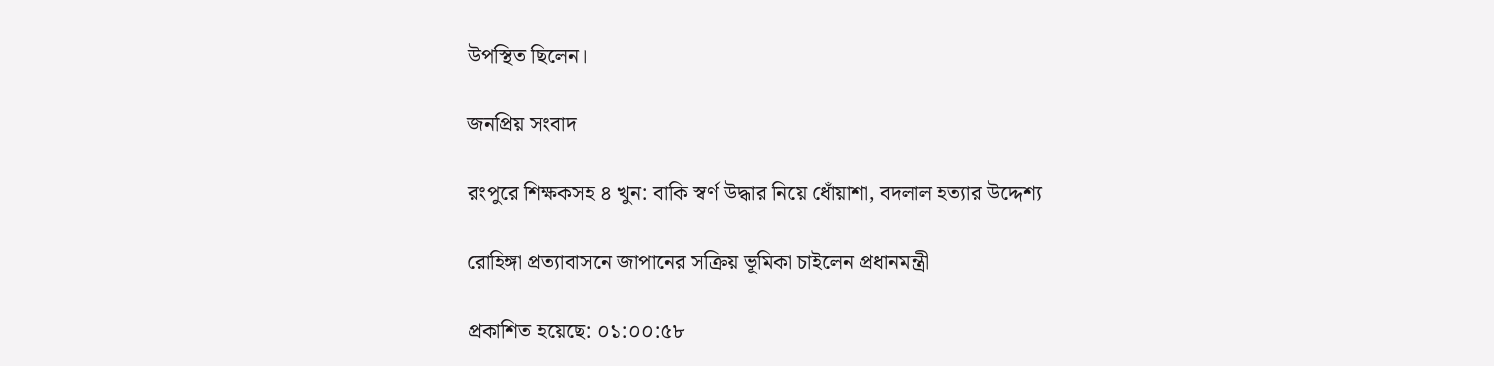উপস্থিত ছিলেন।

জনপ্রিয় সংবাদ

রংপুরে শিক্ষকসহ ৪ খুন: বাকি স্বর্ণ উদ্ধার নিয়ে ধোঁয়াশা, বদলাল হত্যার উদ্দেশ্য

রোহিঙ্গা প্রত্যাবাসনে জাপানের সক্রিয় ভূমিকা চাইলেন প্রধানমন্ত্রী

প্রকাশিত হয়েছে: ০১:০০:৫৮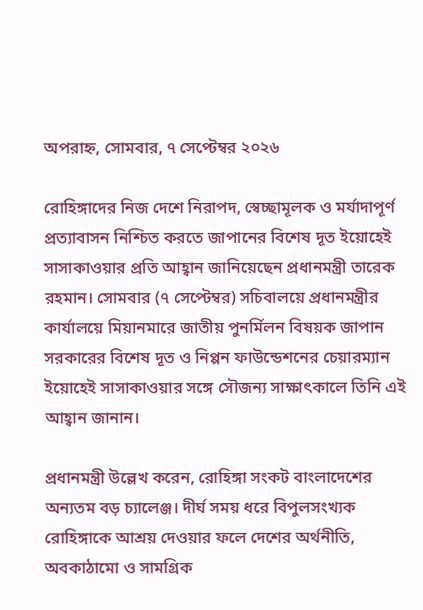অপরাহ্ন, সোমবার, ৭ সেপ্টেম্বর ২০২৬

রোহিঙ্গাদের নিজ দেশে নিরাপদ, স্বেচ্ছামূলক ও মর্যাদাপূর্ণ প্রত্যাবাসন নিশ্চিত করতে জাপানের বিশেষ দূত ইয়োহেই সাসাকাওয়ার প্রতি আহ্বান জানিয়েছেন প্রধানমন্ত্রী তারেক রহমান। সোমবার (৭ সেপ্টেম্বর) সচিবালয়ে প্রধানমন্ত্রীর কার্যালয়ে মিয়ানমারে জাতীয় পুনর্মিলন বিষয়ক জাপান সরকারের বিশেষ দূত ও নিপ্পন ফাউন্ডেশনের চেয়ারম্যান ইয়োহেই সাসাকাওয়ার সঙ্গে সৌজন্য সাক্ষাৎকালে তিনি এই আহ্বান জানান।

প্রধানমন্ত্রী উল্লেখ করেন, রোহিঙ্গা সংকট বাংলাদেশের অন্যতম বড় চ্যালেঞ্জ। দীর্ঘ সময় ধরে বিপুলসংখ্যক রোহিঙ্গাকে আশ্রয় দেওয়ার ফলে দেশের অর্থনীতি, অবকাঠামো ও সামগ্রিক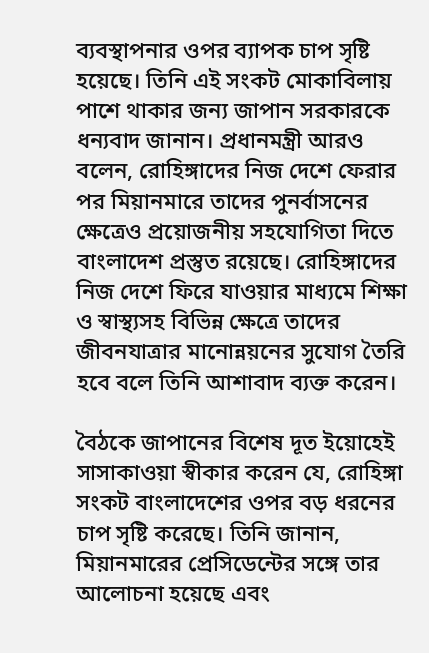ব্যবস্থাপনার ওপর ব্যাপক চাপ সৃষ্টি হয়েছে। তিনি এই সংকট মোকাবিলায় পাশে থাকার জন্য জাপান সরকারকে ধন্যবাদ জানান। প্রধানমন্ত্রী আরও বলেন, রোহিঙ্গাদের নিজ দেশে ফেরার পর মিয়ানমারে তাদের পুনর্বাসনের ক্ষেত্রেও প্রয়োজনীয় সহযোগিতা দিতে বাংলাদেশ প্রস্তুত রয়েছে। রোহিঙ্গাদের নিজ দেশে ফিরে যাওয়ার মাধ্যমে শিক্ষা ও স্বাস্থ্যসহ বিভিন্ন ক্ষেত্রে তাদের জীবনযাত্রার মানোন্নয়নের সুযোগ তৈরি হবে বলে তিনি আশাবাদ ব্যক্ত করেন।

বৈঠকে জাপানের বিশেষ দূত ইয়োহেই সাসাকাওয়া স্বীকার করেন যে, রোহিঙ্গা সংকট বাংলাদেশের ওপর বড় ধরনের চাপ সৃষ্টি করেছে। তিনি জানান, মিয়ানমারের প্রেসিডেন্টের সঙ্গে তার আলোচনা হয়েছে এবং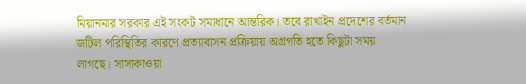মিয়ানমার সরকার এই সংকট সমাধানে আন্তরিক। তবে রাখাইন প্রদেশের বর্তমান জটিল পরিস্থিতির কারণে প্রত্যাবাসন প্রক্রিয়ায় অগ্রগতি হতে কিছুটা সময় লাগছে। সাসাকাওয়া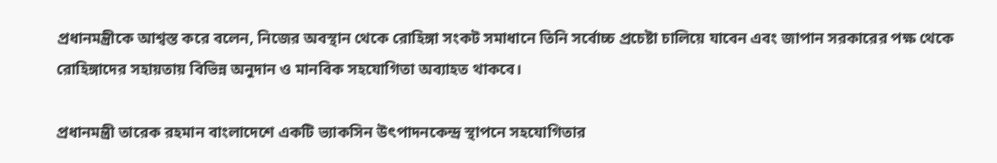প্রধানমন্ত্রীকে আশ্বস্ত করে বলেন, নিজের অবস্থান থেকে রোহিঙ্গা সংকট সমাধানে তিনি সর্বোচ্চ প্রচেষ্টা চালিয়ে যাবেন এবং জাপান সরকারের পক্ষ থেকে রোহিঙ্গাদের সহায়তায় বিভিন্ন অনুদান ও মানবিক সহযোগিতা অব্যাহত থাকবে।

প্রধানমন্ত্রী তারেক রহমান বাংলাদেশে একটি ভ্যাকসিন উৎপাদনকেন্দ্র স্থাপনে সহযোগিতার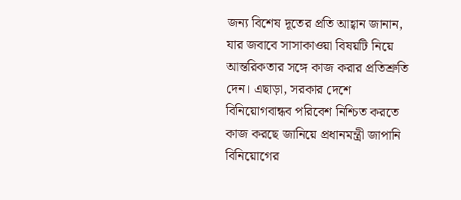জন্য বিশেষ দূতের প্রতি আহ্বান জানান, যার জবাবে সাসাকাওয়া বিষয়টি নিয়ে আন্তরিকতার সঙ্গে কাজ করার প্রতিশ্রুতি দেন। এছাড়া, সরকার দেশে বিনিয়োগবান্ধব পরিবেশ নিশ্চিত করতে কাজ করছে জানিয়ে প্রধানমন্ত্রী জাপানি বিনিয়োগের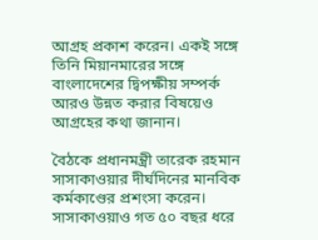আগ্রহ প্রকাশ করেন। একই সঙ্গে তিনি মিয়ানমারের সঙ্গে বাংলাদেশের দ্বিপক্ষীয় সম্পর্ক আরও উন্নত করার বিষয়েও আগ্রহের কথা জানান।

বৈঠকে প্রধানমন্ত্রী তারেক রহমান সাসাকাওয়ার দীর্ঘদিনের মানবিক কর্মকাণ্ডের প্রশংসা করেন। সাসাকাওয়াও গত ৫০ বছর ধরে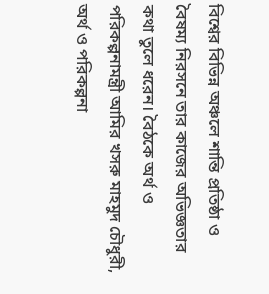বিশ্বের বিভিন্ন অঞ্চলে শান্তি প্রতিষ্ঠা ও বৈষম্য নিরসনে তার কাজের অভিজ্ঞতার কথা তুলে ধরেন। বৈঠকে অর্থ ও পরিকল্পনামন্ত্রী আমির খসরু মাহমুদ চৌধুরী, অর্থ ও পরিকল্পনা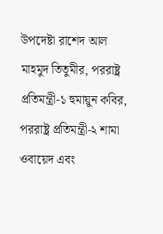উপদেষ্টা রাশেদ আল মাহমুদ তিতুমীর, পররাষ্ট্র প্রতিমন্ত্রী-১ হুমায়ুন কবির, পররাষ্ট্র প্রতিমন্ত্রী-২ শামা ওবায়েদ এবং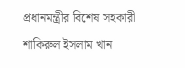প্রধানমন্ত্রীর বিশেষ সহকারী শাকিরুল ইসলাম খান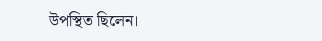উপস্থিত ছিলেন।